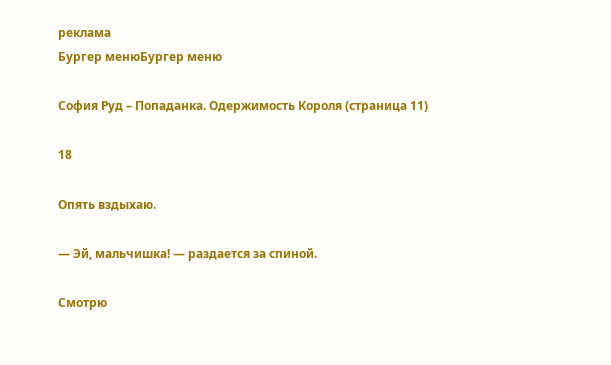реклама
Бургер менюБургер меню

София Руд – Попаданка. Одержимость Короля (страница 11)

18

Опять вздыхаю.

— Эй, мальчишка! — раздается за спиной.

Смотрю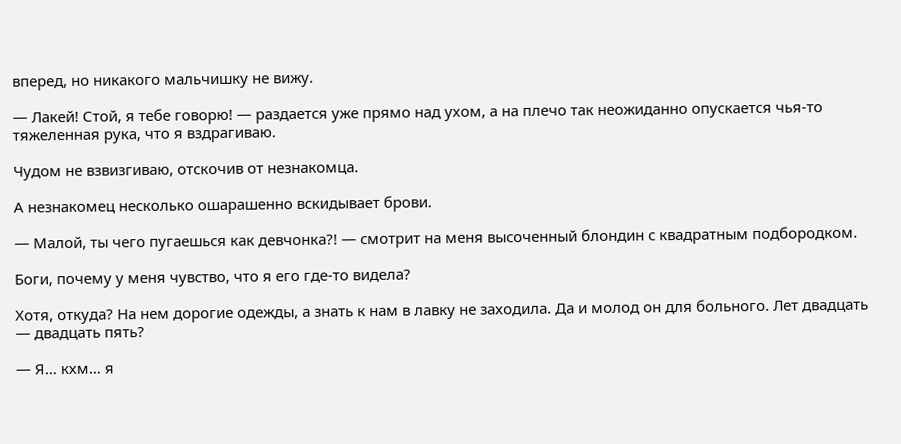вперед, но никакого мальчишку не вижу.

— Лакей! Стой, я тебе говорю! — раздается уже прямо над ухом, а на плечо так неожиданно опускается чья-то тяжеленная рука, что я вздрагиваю.

Чудом не взвизгиваю, отскочив от незнакомца.

А незнакомец несколько ошарашенно вскидывает брови.

— Малой, ты чего пугаешься как девчонка?! — смотрит на меня высоченный блондин с квадратным подбородком.

Боги, почему у меня чувство, что я его где-то видела?

Хотя, откуда? На нем дорогие одежды, а знать к нам в лавку не заходила. Да и молод он для больного. Лет двадцать — двадцать пять?

— Я… кхм… я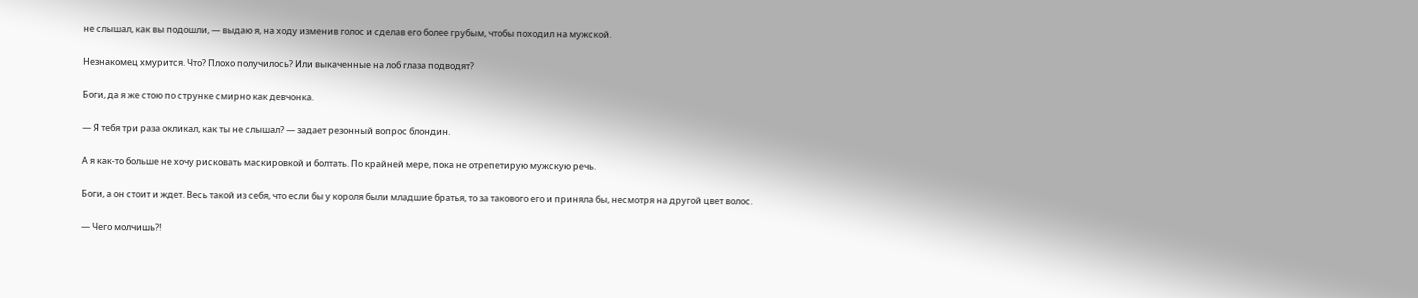не слышал, как вы подошли, — выдаю я, на ходу изменив голос и сделав его более грубым, чтобы походил на мужской.

Незнакомец хмурится. Что? Плохо получилось? Или выкаченные на лоб глаза подводят?

Боги, да я же стою по струнке смирно как девчонка.

— Я тебя три раза окликал, как ты не слышал? — задает резонный вопрос блондин.

А я как-то больше не хочу рисковать маскировкой и болтать. По крайней мере, пока не отрепетирую мужскую речь.

Боги, а он стоит и ждет. Весь такой из себя, что если бы у короля были младшие братья, то за такового его и приняла бы, несмотря на другой цвет волос.

— Чего молчишь?!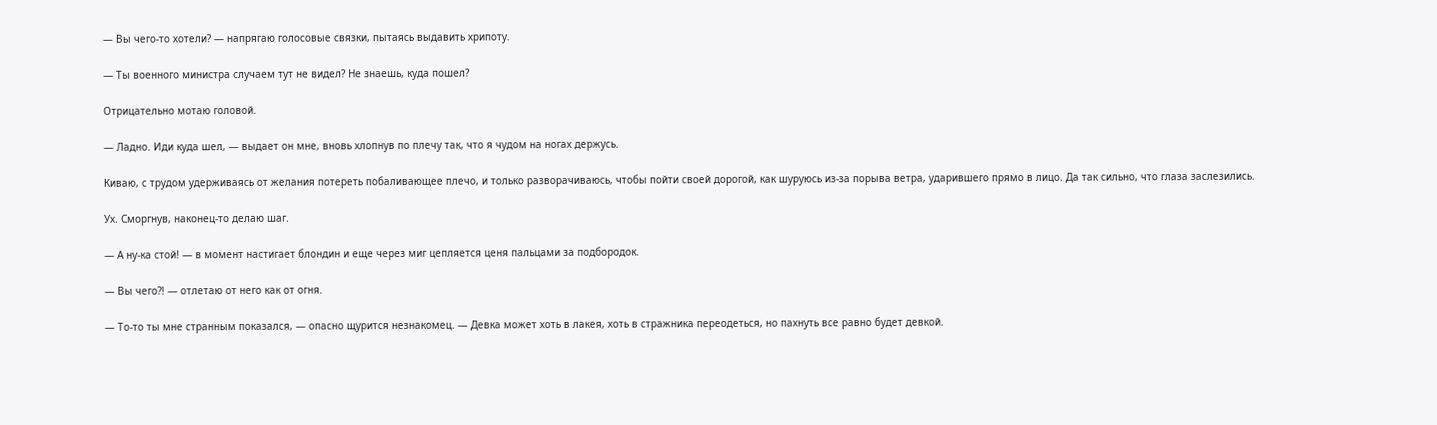— Вы чего-то хотели? — напрягаю голосовые связки, пытаясь выдавить хрипоту.

— Ты военного министра случаем тут не видел? Не знаешь, куда пошел?

Отрицательно мотаю головой.

— Ладно. Иди куда шел, — выдает он мне, вновь хлопнув по плечу так, что я чудом на ногах держусь.

Киваю, с трудом удерживаясь от желания потереть побаливающее плечо, и только разворачиваюсь, чтобы пойти своей дорогой, как шуруюсь из-за порыва ветра, ударившего прямо в лицо. Да так сильно, что глаза заслезились.

Ух. Сморгнув, наконец-то делаю шаг.

— А ну-ка стой! — в момент настигает блондин и еще через миг цепляется ценя пальцами за подбородок.

— Вы чего?! — отлетаю от него как от огня.

— То-то ты мне странным показался, — опасно щурится незнакомец. — Девка может хоть в лакея, хоть в стражника переодеться, но пахнуть все равно будет девкой.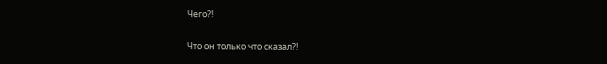Чего?!

Что он только что сказал?!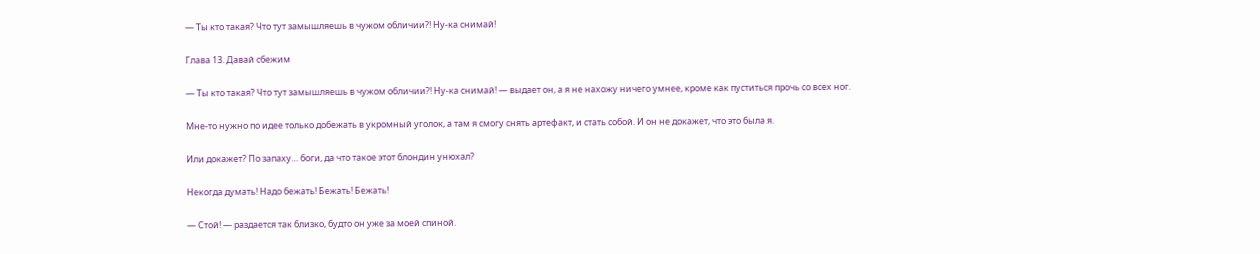— Ты кто такая? Что тут замышляешь в чужом обличии?! Ну-ка снимай!

Глава 13. Давай сбежим

— Ты кто такая? Что тут замышляешь в чужом обличии?! Ну-ка снимай! — выдает он, а я не нахожу ничего умнее, кроме как пуститься прочь со всех ног.

Мне-то нужно по идее только добежать в укромный уголок, а там я смогу снять артефакт, и стать собой. И он не докажет, что это была я.

Или докажет? По запаху… боги, да что такое этот блондин унюхал?

Некогда думать! Надо бежать! Бежать! Бежать!

— Стой! — раздается так близко, будто он уже за моей спиной.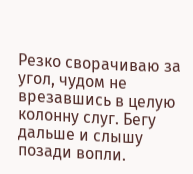Резко сворачиваю за угол, чудом не врезавшись в целую колонну слуг. Бегу дальше и слышу позади вопли.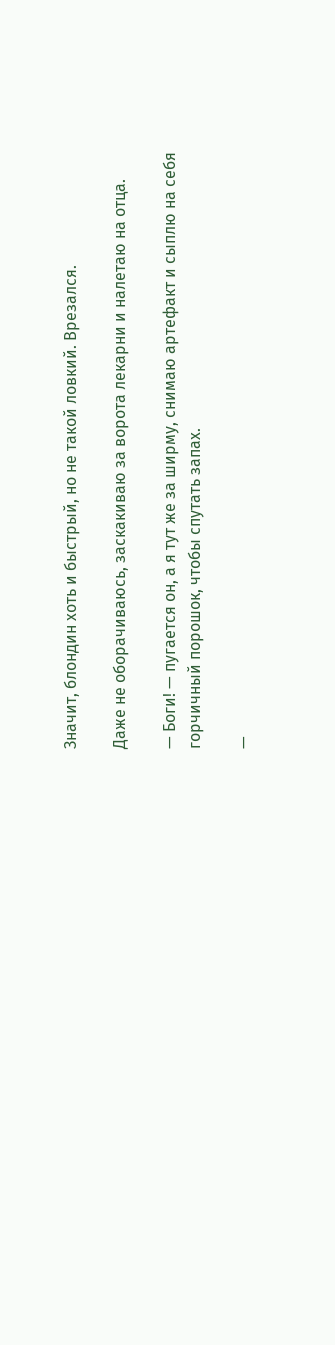Значит, блондин хоть и быстрый, но не такой ловкий. Врезался.

Даже не оборачиваюсь, заскакиваю за ворота лекарни и налетаю на отца.

— Боги! — пугается он, а я тут же за ширму, снимаю артефакт и сыплю на себя горчичный порошок, чтобы спутать запах.

—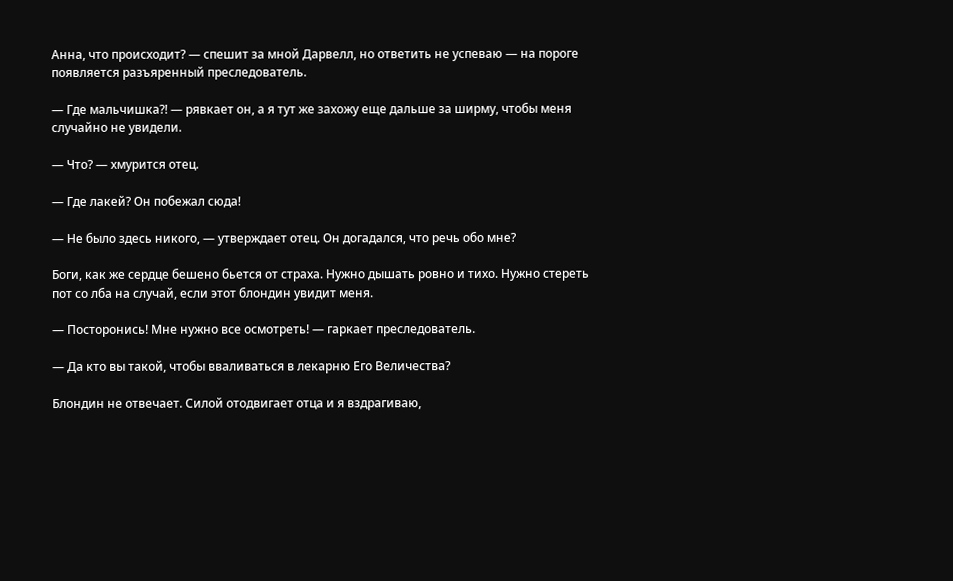Анна, что происходит? — спешит за мной Дарвелл, но ответить не успеваю — на пороге появляется разъяренный преследователь.

— Где мальчишка?! — рявкает он, а я тут же захожу еще дальше за ширму, чтобы меня случайно не увидели.

— Что? — хмурится отец.

— Где лакей? Он побежал сюда!

— Не было здесь никого, — утверждает отец. Он догадался, что речь обо мне?

Боги, как же сердце бешено бьется от страха. Нужно дышать ровно и тихо. Нужно стереть пот со лба на случай, если этот блондин увидит меня.

— Посторонись! Мне нужно все осмотреть! — гаркает преследователь.

— Да кто вы такой, чтобы вваливаться в лекарню Его Величества?

Блондин не отвечает. Силой отодвигает отца и я вздрагиваю,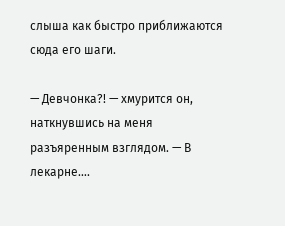слыша как быстро приближаются сюда его шаги.

— Девчонка?! — хмурится он, наткнувшись на меня разъяренным взглядом. — В лекарне….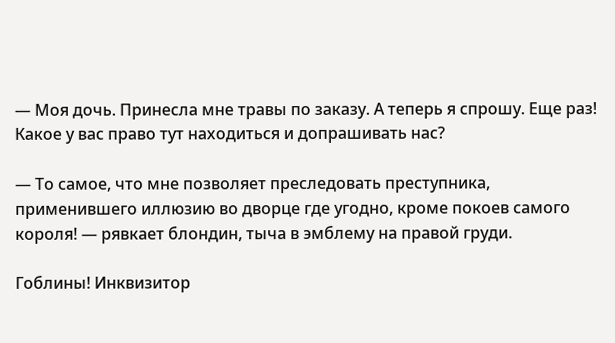— Моя дочь. Принесла мне травы по заказу. А теперь я спрошу. Еще раз! Какое у вас право тут находиться и допрашивать нас?

— То самое, что мне позволяет преследовать преступника, применившего иллюзию во дворце где угодно, кроме покоев самого короля! — рявкает блондин, тыча в эмблему на правой груди.

Гоблины! Инквизитор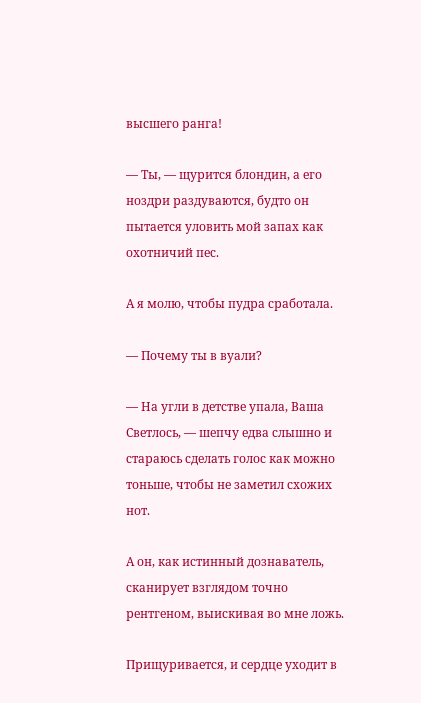высшего ранга!

— Ты, — щурится блондин, а его ноздри раздуваются, будто он пытается уловить мой запах как охотничий пес.

А я молю, чтобы пудра сработала.

— Почему ты в вуали?

— На угли в детстве упала, Ваша Светлось, — шепчу едва слышно и стараюсь сделать голос как можно тоньше, чтобы не заметил схожих нот.

А он, как истинный дознаватель, сканирует взглядом точно рентгеном, выискивая во мне ложь.

Прищуривается, и сердце уходит в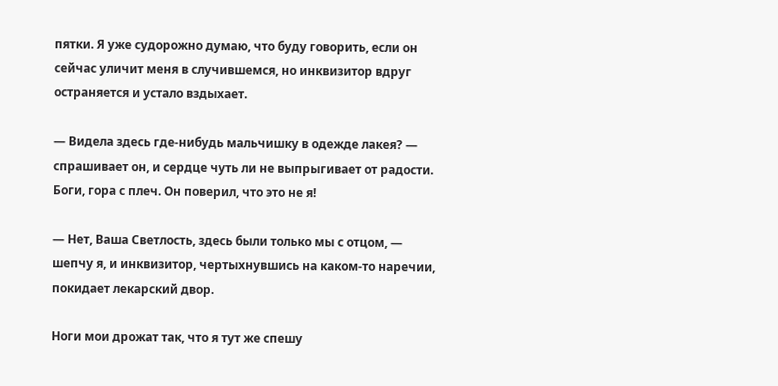пятки. Я уже судорожно думаю, что буду говорить, если он сейчас уличит меня в случившемся, но инквизитор вдруг остраняется и устало вздыхает.

— Видела здесь где-нибудь мальчишку в одежде лакея? — спрашивает он, и сердце чуть ли не выпрыгивает от радости. Боги, гора с плеч. Он поверил, что это не я!

— Нет, Ваша Светлость, здесь были только мы с отцом, — шепчу я, и инквизитор, чертыхнувшись на каком-то наречии, покидает лекарский двор.

Ноги мои дрожат так, что я тут же спешу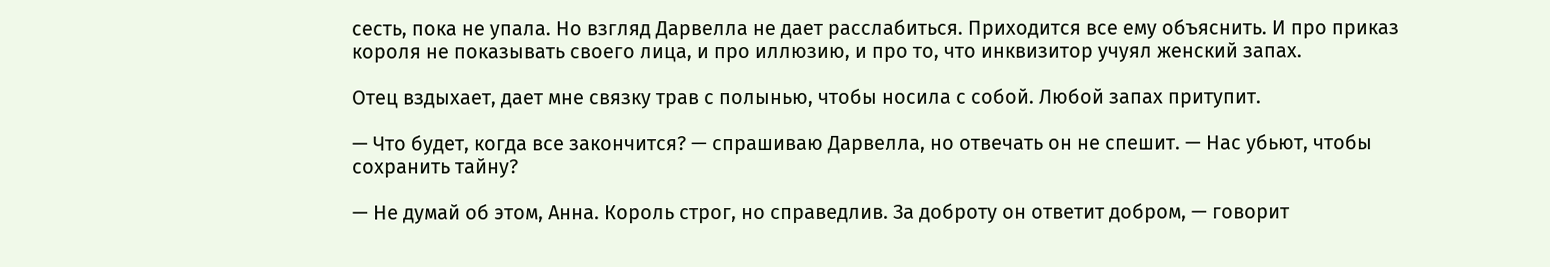сесть, пока не упала. Но взгляд Дарвелла не дает расслабиться. Приходится все ему объяснить. И про приказ короля не показывать своего лица, и про иллюзию, и про то, что инквизитор учуял женский запах.

Отец вздыхает, дает мне связку трав с полынью, чтобы носила с собой. Любой запах притупит.

— Что будет, когда все закончится? — спрашиваю Дарвелла, но отвечать он не спешит. — Нас убьют, чтобы сохранить тайну?

— Не думай об этом, Анна. Король строг, но справедлив. За доброту он ответит добром, — говорит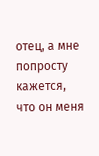отец, а мне попросту кажется, что он меня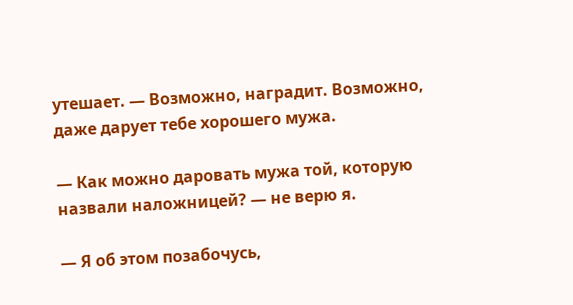утешает. — Возможно, наградит. Возможно, даже дарует тебе хорошего мужа.

— Как можно даровать мужа той, которую назвали наложницей? — не верю я.

— Я об этом позабочусь,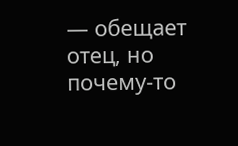— обещает отец, но почему-то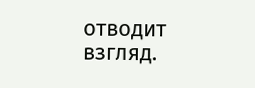отводит взгляд.